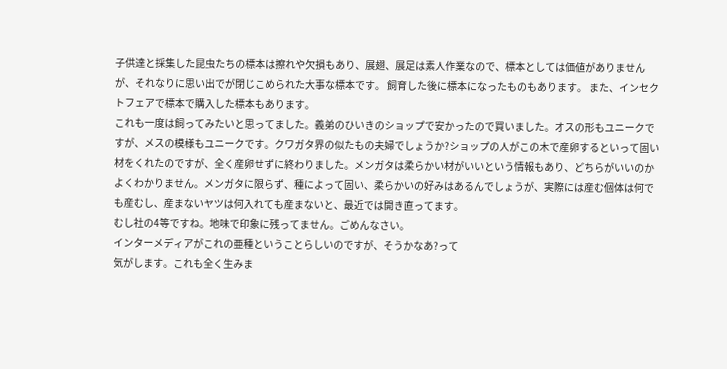子供達と採集した昆虫たちの標本は擦れや欠損もあり、展翅、展足は素人作業なので、標本としては価値がありませんが、それなりに思い出でが閉じこめられた大事な標本です。 飼育した後に標本になったものもあります。 また、インセクトフェアで標本で購入した標本もあります。
これも一度は飼ってみたいと思ってました。義弟のひいきのショップで安かったので買いました。オスの形もユニークですが、メスの模様もユニークです。クワガタ界の似たもの夫婦でしょうか?ショップの人がこの木で産卵するといって固い材をくれたのですが、全く産卵せずに終わりました。メンガタは柔らかい材がいいという情報もあり、どちらがいいのかよくわかりません。メンガタに限らず、種によって固い、柔らかいの好みはあるんでしょうが、実際には産む個体は何でも産むし、産まないヤツは何入れても産まないと、最近では開き直ってます。
むし社の4等ですね。地味で印象に残ってません。ごめんなさい。
インターメディアがこれの亜種ということらしいのですが、そうかなあ?って
気がします。これも全く生みま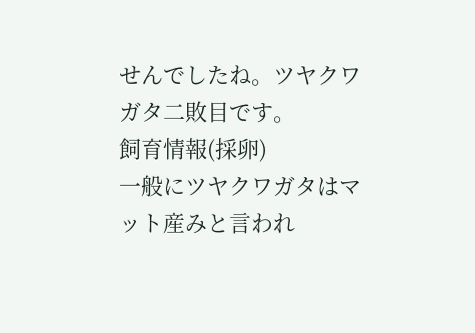せんでしたね。ツヤクワガタ二敗目です。
飼育情報(採卵)
一般にツヤクワガタはマット産みと言われ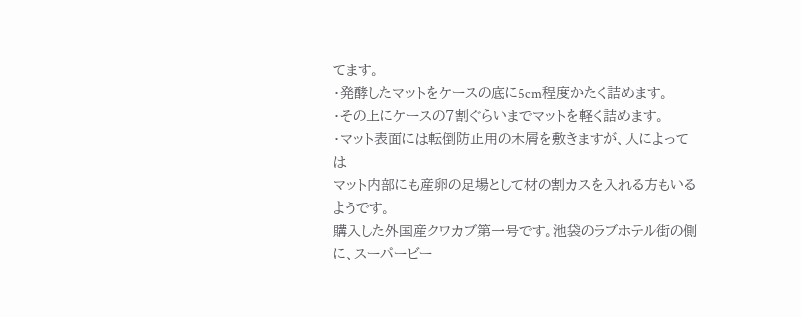てます。
・発酵したマットをケースの底に5cm程度かたく詰めます。
・その上にケースの7割ぐらいまでマットを軽く詰めます。
・マット表面には転倒防止用の木屑を敷きますが、人によっては
マット内部にも産卵の足場として材の割カスを入れる方もいるようです。
購入した外国産クワカブ第一号です。池袋のラブホテル街の側に、スーパービー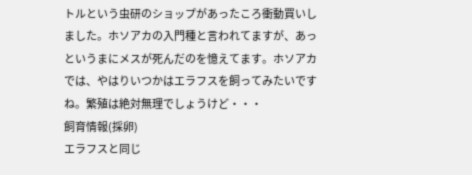トルという虫研のショップがあったころ衝動買いしました。ホソアカの入門種と言われてますが、あっというまにメスが死んだのを憶えてます。ホソアカでは、やはりいつかはエラフスを飼ってみたいですね。繁殖は絶対無理でしょうけど・・・
飼育情報(採卵)
エラフスと同じ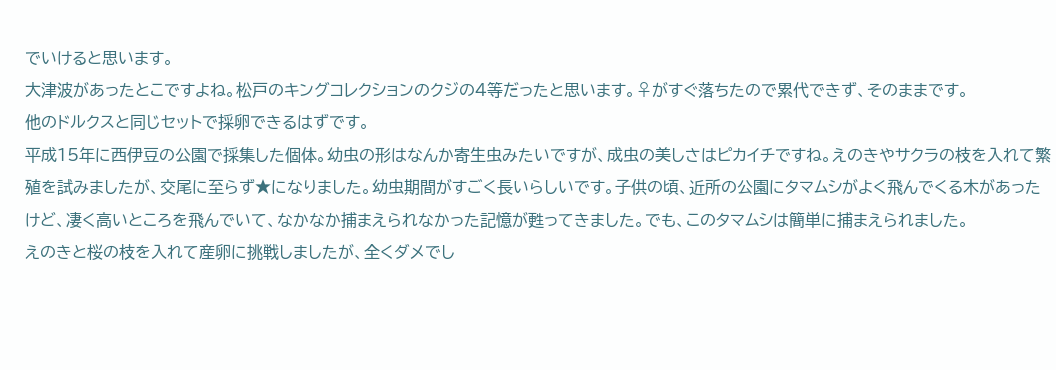でいけると思います。
大津波があったとこですよね。松戸のキングコレクションのクジの4等だったと思います。♀がすぐ落ちたので累代できず、そのままです。
他のドルクスと同じセットで採卵できるはずです。
平成15年に西伊豆の公園で採集した個体。幼虫の形はなんか寄生虫みたいですが、成虫の美しさはピカイチですね。えのきやサクラの枝を入れて繁殖を試みましたが、交尾に至らず★になりました。幼虫期間がすごく長いらしいです。子供の頃、近所の公園にタマムシがよく飛んでくる木があったけど、凄く高いところを飛んでいて、なかなか捕まえられなかった記憶が甦ってきました。でも、このタマムシは簡単に捕まえられました。
えのきと桜の枝を入れて産卵に挑戦しましたが、全くダメでし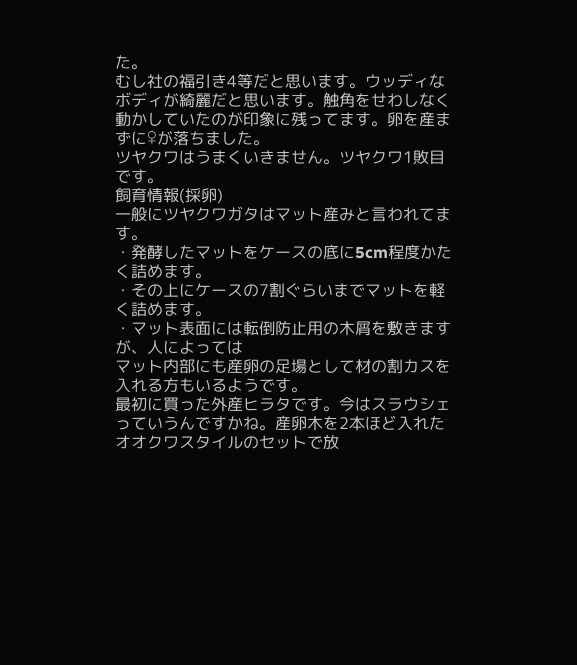た。
むし社の福引き4等だと思います。ウッディなボディが綺麗だと思います。触角をせわしなく動かしていたのが印象に残ってます。卵を産まずに♀が落ちました。
ツヤクワはうまくいきません。ツヤクワ1敗目です。
飼育情報(採卵)
一般にツヤクワガタはマット産みと言われてます。
・発酵したマットをケースの底に5cm程度かたく詰めます。
・その上にケースの7割ぐらいまでマットを軽く詰めます。
・マット表面には転倒防止用の木屑を敷きますが、人によっては
マット内部にも産卵の足場として材の割カスを入れる方もいるようです。
最初に買った外産ヒラタです。今はスラウシェっていうんですかね。産卵木を2本ほど入れたオオクワスタイルのセットで放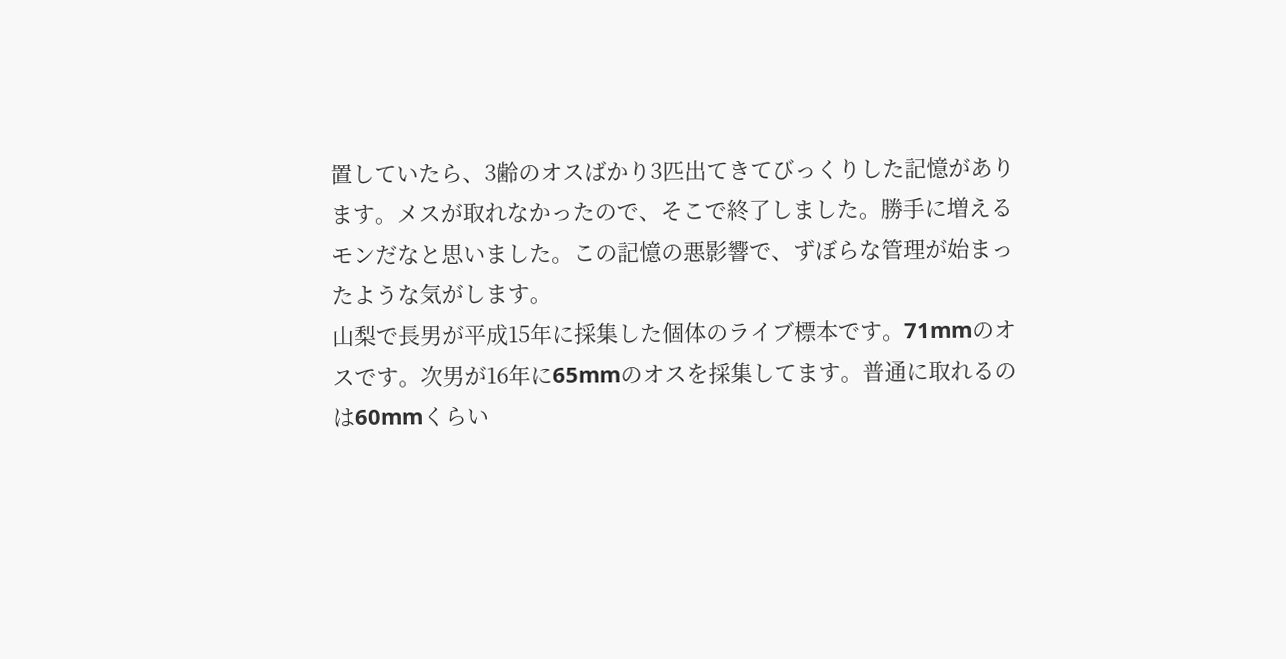置していたら、3齢のオスばかり3匹出てきてびっくりした記憶があります。メスが取れなかったので、そこで終了しました。勝手に増えるモンだなと思いました。この記憶の悪影響で、ずぼらな管理が始まったような気がします。
山梨で長男が平成15年に採集した個体のライブ標本です。71mmのオスです。次男が16年に65mmのオスを採集してます。普通に取れるのは60mmくらい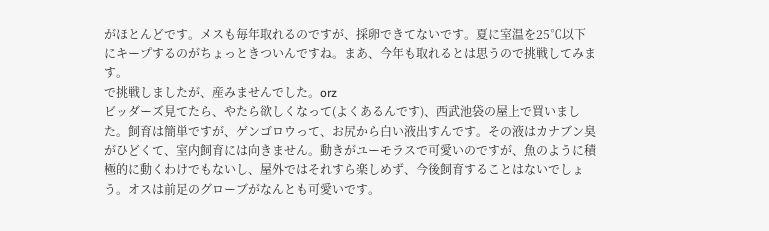がほとんどです。メスも毎年取れるのですが、採卵できてないです。夏に室温を25℃以下にキープするのがちょっときついんですね。まあ、今年も取れるとは思うので挑戦してみます。
で挑戦しましたが、産みませんでした。orz
ビッダーズ見てたら、やたら欲しくなって(よくあるんです)、西武池袋の屋上で買いました。飼育は簡単ですが、ゲンゴロウって、お尻から白い液出すんです。その液はカナブン臭がひどくて、室内飼育には向きません。動きがユーモラスで可愛いのですが、魚のように積極的に動くわけでもないし、屋外ではそれすら楽しめず、今後飼育することはないでしょう。オスは前足のグローブがなんとも可愛いです。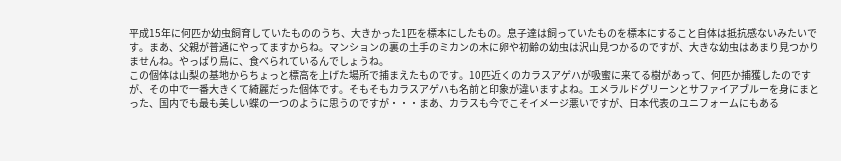平成15年に何匹か幼虫飼育していたもののうち、大きかった1匹を標本にしたもの。息子達は飼っていたものを標本にすること自体は抵抗感ないみたいです。まあ、父親が普通にやってますからね。マンションの裏の土手のミカンの木に卵や初齢の幼虫は沢山見つかるのですが、大きな幼虫はあまり見つかりませんね。やっぱり鳥に、食べられているんでしょうね。
この個体は山梨の基地からちょっと標高を上げた場所で捕まえたものです。10匹近くのカラスアゲハが吸蜜に来てる樹があって、何匹か捕獲したのですが、その中で一番大きくて綺麗だった個体です。そもそもカラスアゲハも名前と印象が違いますよね。エメラルドグリーンとサファイアブルーを身にまとった、国内でも最も美しい蝶の一つのように思うのですが・・・まあ、カラスも今でこそイメージ悪いですが、日本代表のユニフォームにもある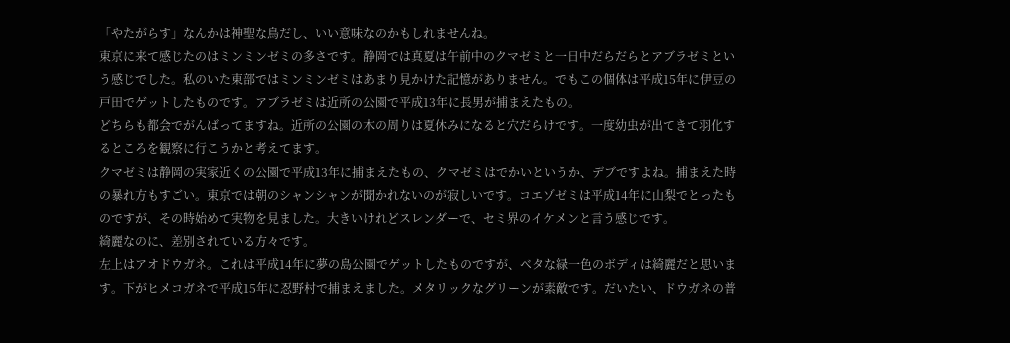「やたがらす」なんかは神聖な鳥だし、いい意味なのかもしれませんね。
東京に来て感じたのはミンミンゼミの多さです。静岡では真夏は午前中のクマゼミと一日中だらだらとアブラゼミという感じでした。私のいた東部ではミンミンゼミはあまり見かけた記憶がありません。でもこの個体は平成15年に伊豆の戸田でゲットしたものです。アブラゼミは近所の公園で平成13年に長男が捕まえたもの。
どちらも都会でがんばってますね。近所の公園の木の周りは夏休みになると穴だらけです。一度幼虫が出てきて羽化するところを観察に行こうかと考えてます。
クマゼミは静岡の実家近くの公園で平成13年に捕まえたもの、クマゼミはでかいというか、デブですよね。捕まえた時の暴れ方もすごい。東京では朝のシャンシャンが聞かれないのが寂しいです。コエゾゼミは平成14年に山梨でとったものですが、その時始めて実物を見ました。大きいけれどスレンダーで、セミ界のイケメンと言う感じです。
綺麗なのに、差別されている方々です。
左上はアオドウガネ。これは平成14年に夢の島公園でゲットしたものですが、ベタな緑一色のボディは綺麗だと思います。下がヒメコガネで平成15年に忍野村で捕まえました。メタリックなグリーンが素敵です。だいたい、ドウガネの普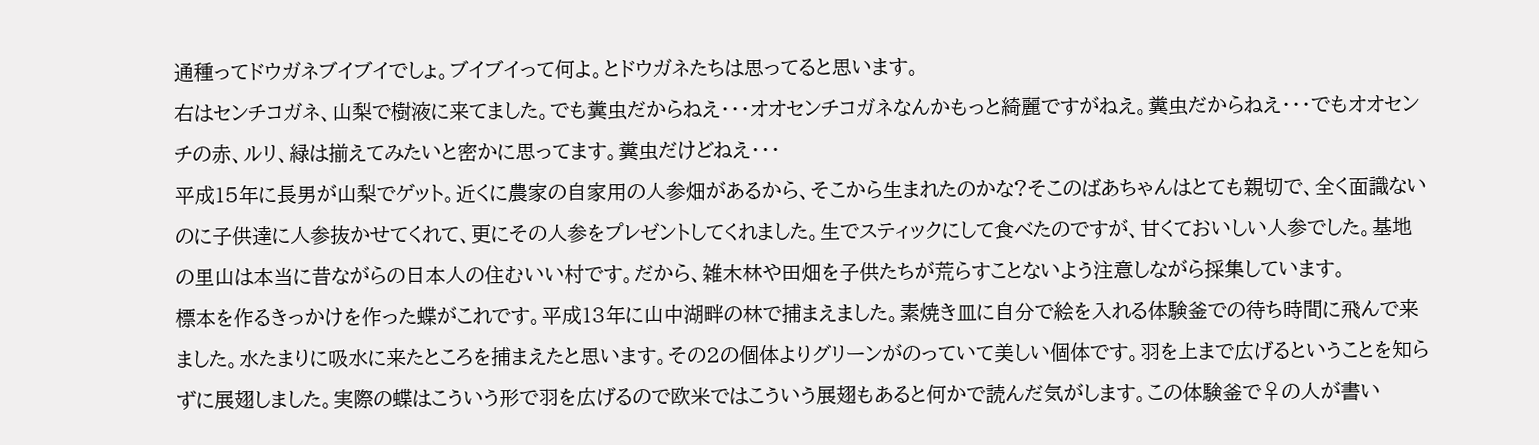通種ってドウガネブイブイでしょ。ブイブイって何よ。とドウガネたちは思ってると思います。
右はセンチコガネ、山梨で樹液に来てました。でも糞虫だからねえ・・・オオセンチコガネなんかもっと綺麗ですがねえ。糞虫だからねえ・・・でもオオセンチの赤、ルリ、緑は揃えてみたいと密かに思ってます。糞虫だけどねえ・・・
平成15年に長男が山梨でゲット。近くに農家の自家用の人参畑があるから、そこから生まれたのかな?そこのばあちゃんはとても親切で、全く面識ないのに子供達に人参抜かせてくれて、更にその人参をプレゼントしてくれました。生でスティックにして食べたのですが、甘くておいしい人参でした。基地の里山は本当に昔ながらの日本人の住むいい村です。だから、雑木林や田畑を子供たちが荒らすことないよう注意しながら採集しています。
標本を作るきっかけを作った蝶がこれです。平成13年に山中湖畔の林で捕まえました。素焼き皿に自分で絵を入れる体験釜での待ち時間に飛んで来ました。水たまりに吸水に来たところを捕まえたと思います。その2の個体よりグリーンがのっていて美しい個体です。羽を上まで広げるということを知らずに展翅しました。実際の蝶はこういう形で羽を広げるので欧米ではこういう展翅もあると何かで読んだ気がします。この体験釜で♀の人が書い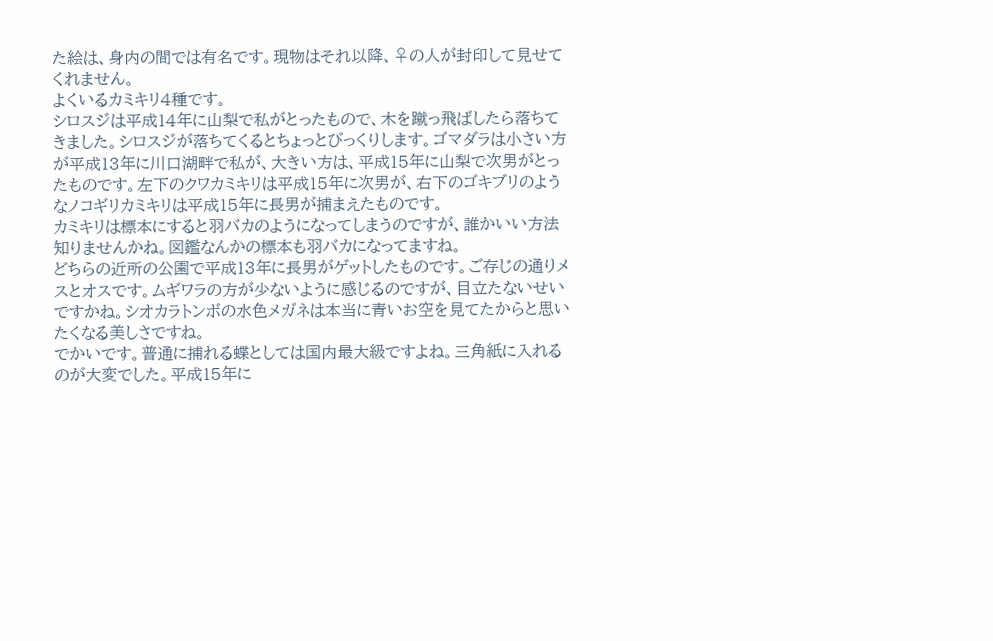た絵は、身内の間では有名です。現物はそれ以降、♀の人が封印して見せてくれません。
よくいるカミキリ4種です。
シロスジは平成14年に山梨で私がとったもので、木を蹴っ飛ばしたら落ちてきました。シロスジが落ちてくるとちょっとびっくりします。ゴマダラは小さい方が平成13年に川口湖畔で私が、大きい方は、平成15年に山梨で次男がとったものです。左下のクワカミキリは平成15年に次男が、右下のゴキブリのようなノコギリカミキリは平成15年に長男が捕まえたものです。
カミキリは標本にすると羽バカのようになってしまうのですが、誰かいい方法知りませんかね。図鑑なんかの標本も羽バカになってますね。
どちらの近所の公園で平成13年に長男がゲットしたものです。ご存じの通りメスとオスです。ムギワラの方が少ないように感じるのですが、目立たないせいですかね。シオカラトンボの水色メガネは本当に青いお空を見てたからと思いたくなる美しさですね。
でかいです。普通に捕れる蝶としては国内最大級ですよね。三角紙に入れるのが大変でした。平成15年に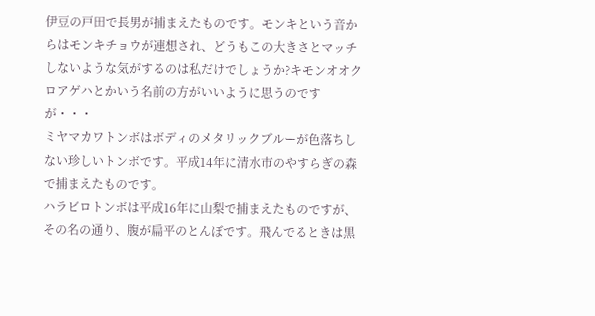伊豆の戸田で長男が捕まえたものです。モンキという音からはモンキチョウが連想され、どうもこの大きさとマッチしないような気がするのは私だけでしょうか?キモンオオクロアゲハとかいう名前の方がいいように思うのですが・・・
ミヤマカワトンボはボディのメタリックブルーが色落ちしない珍しいトンボです。平成14年に清水市のやすらぎの森で捕まえたものです。
ハラビロトンボは平成16年に山梨で捕まえたものですが、その名の通り、腹が扁平のとんぼです。飛んでるときは黒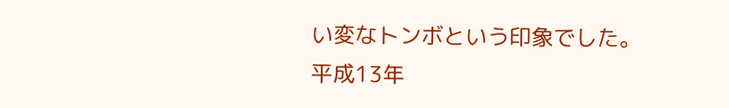い変なトンボという印象でした。
平成13年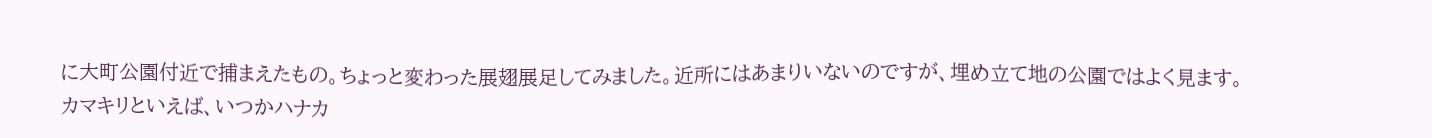に大町公園付近で捕まえたもの。ちょっと変わった展翅展足してみました。近所にはあまりいないのですが、埋め立て地の公園ではよく見ます。
カマキリといえば、いつかハナカ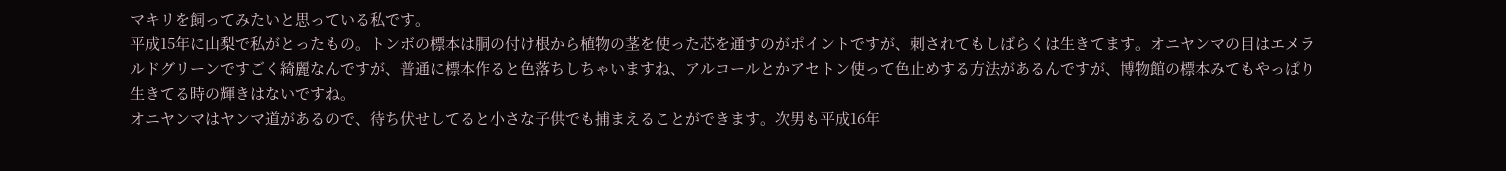マキリを飼ってみたいと思っている私です。
平成15年に山梨で私がとったもの。トンボの標本は胴の付け根から植物の茎を使った芯を通すのがポイントですが、刺されてもしばらくは生きてます。オニヤンマの目はエメラルドグリーンですごく綺麗なんですが、普通に標本作ると色落ちしちゃいますね、アルコールとかアセトン使って色止めする方法があるんですが、博物館の標本みてもやっぱり生きてる時の輝きはないですね。
オニヤンマはヤンマ道があるので、待ち伏せしてると小さな子供でも捕まえることができます。次男も平成16年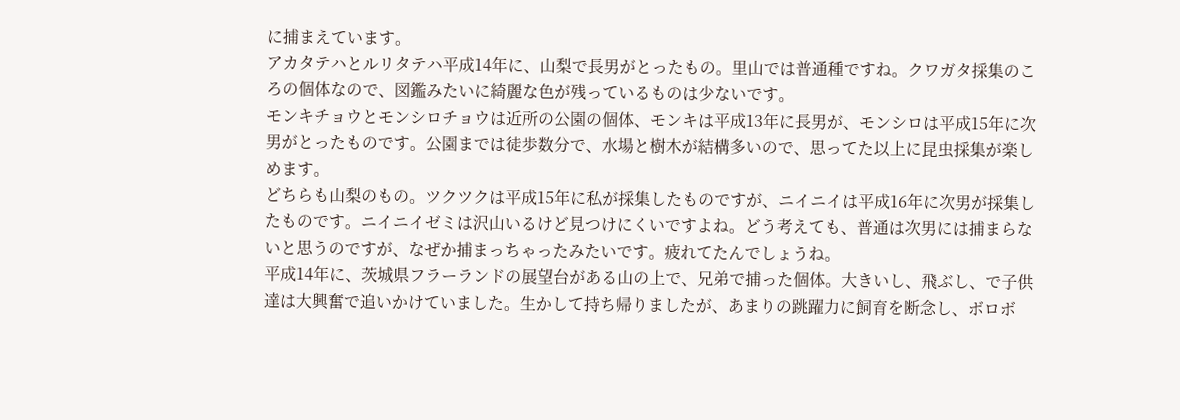に捕まえています。
アカタテハとルリタテハ平成14年に、山梨で長男がとったもの。里山では普通種ですね。クワガタ採集のころの個体なので、図鑑みたいに綺麗な色が残っているものは少ないです。
モンキチョウとモンシロチョウは近所の公園の個体、モンキは平成13年に長男が、モンシロは平成15年に次男がとったものです。公園までは徒歩数分で、水場と樹木が結構多いので、思ってた以上に昆虫採集が楽しめます。
どちらも山梨のもの。ツクツクは平成15年に私が採集したものですが、ニイニイは平成16年に次男が採集したものです。ニイニイゼミは沢山いるけど見つけにくいですよね。どう考えても、普通は次男には捕まらないと思うのですが、なぜか捕まっちゃったみたいです。疲れてたんでしょうね。
平成14年に、茨城県フラーランドの展望台がある山の上で、兄弟で捕った個体。大きいし、飛ぶし、で子供達は大興奮で追いかけていました。生かして持ち帰りましたが、あまりの跳躍力に飼育を断念し、ボロボ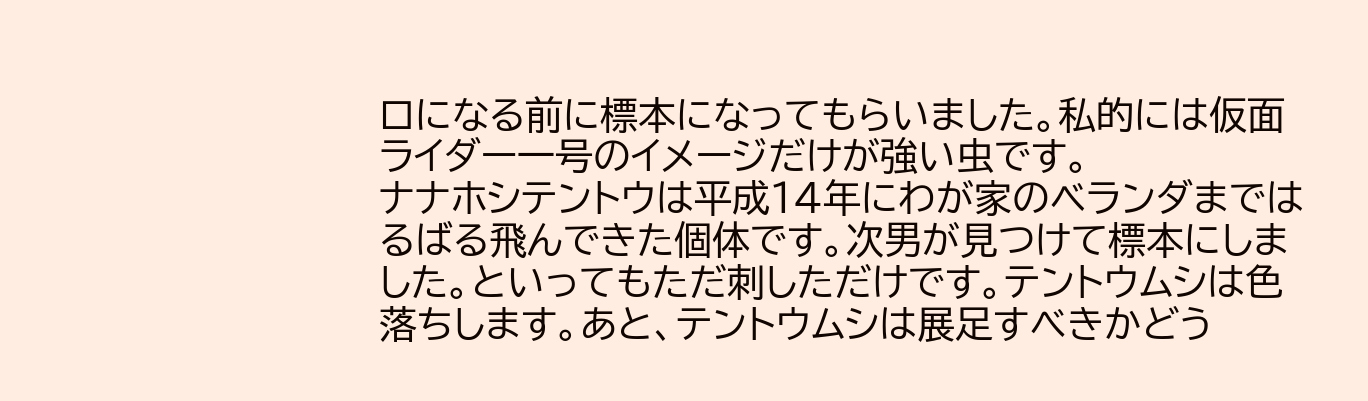ロになる前に標本になってもらいました。私的には仮面ライダー一号のイメージだけが強い虫です。
ナナホシテントウは平成14年にわが家のベランダまではるばる飛んできた個体です。次男が見つけて標本にしました。といってもただ刺しただけです。テントウムシは色落ちします。あと、テントウムシは展足すべきかどう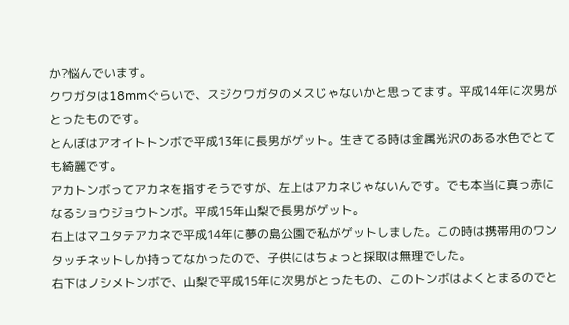か?悩んでいます。
クワガタは18mmぐらいで、スジクワガタのメスじゃないかと思ってます。平成14年に次男がとったものです。
とんぼはアオイトトンボで平成13年に長男がゲット。生きてる時は金属光沢のある水色でとても綺麗です。
アカトンボってアカネを指すそうですが、左上はアカネじゃないんです。でも本当に真っ赤になるショウジョウトンボ。平成15年山梨で長男がゲット。
右上はマユタテアカネで平成14年に夢の島公園で私がゲットしました。この時は携帯用のワンタッチネットしか持ってなかったので、子供にはちょっと採取は無理でした。
右下はノシメトンボで、山梨で平成15年に次男がとったもの、このトンボはよくとまるのでと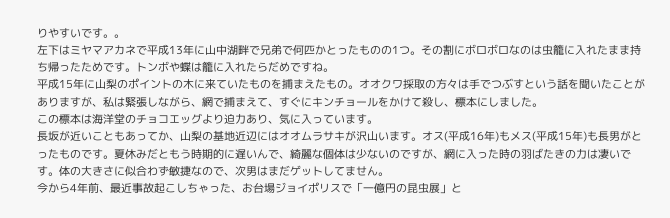りやすいです。。
左下はミヤマアカネで平成13年に山中湖畔で兄弟で何匹かとったものの1つ。その割にボロボロなのは虫籠に入れたまま持ち帰ったためです。トンボや蝶は籠に入れたらだめですね。
平成15年に山梨のポイントの木に来ていたものを捕まえたもの。オオクワ採取の方々は手でつぶすという話を聞いたことがありますが、私は緊張しながら、網で捕まえて、すぐにキンチョールをかけて殺し、標本にしました。
この標本は海洋堂のチョコエッグより迫力あり、気に入っています。
長坂が近いこともあってか、山梨の基地近辺にはオオムラサキが沢山います。オス(平成16年)もメス(平成15年)も長男がとったものです。夏休みだともう時期的に遅いんで、綺麗な個体は少ないのですが、網に入った時の羽ばたきの力は凄いです。体の大きさに似合わず敏捷なので、次男はまだゲットしてません。
今から4年前、最近事故起こしちゃった、お台場ジョイポリスで「一億円の昆虫展」と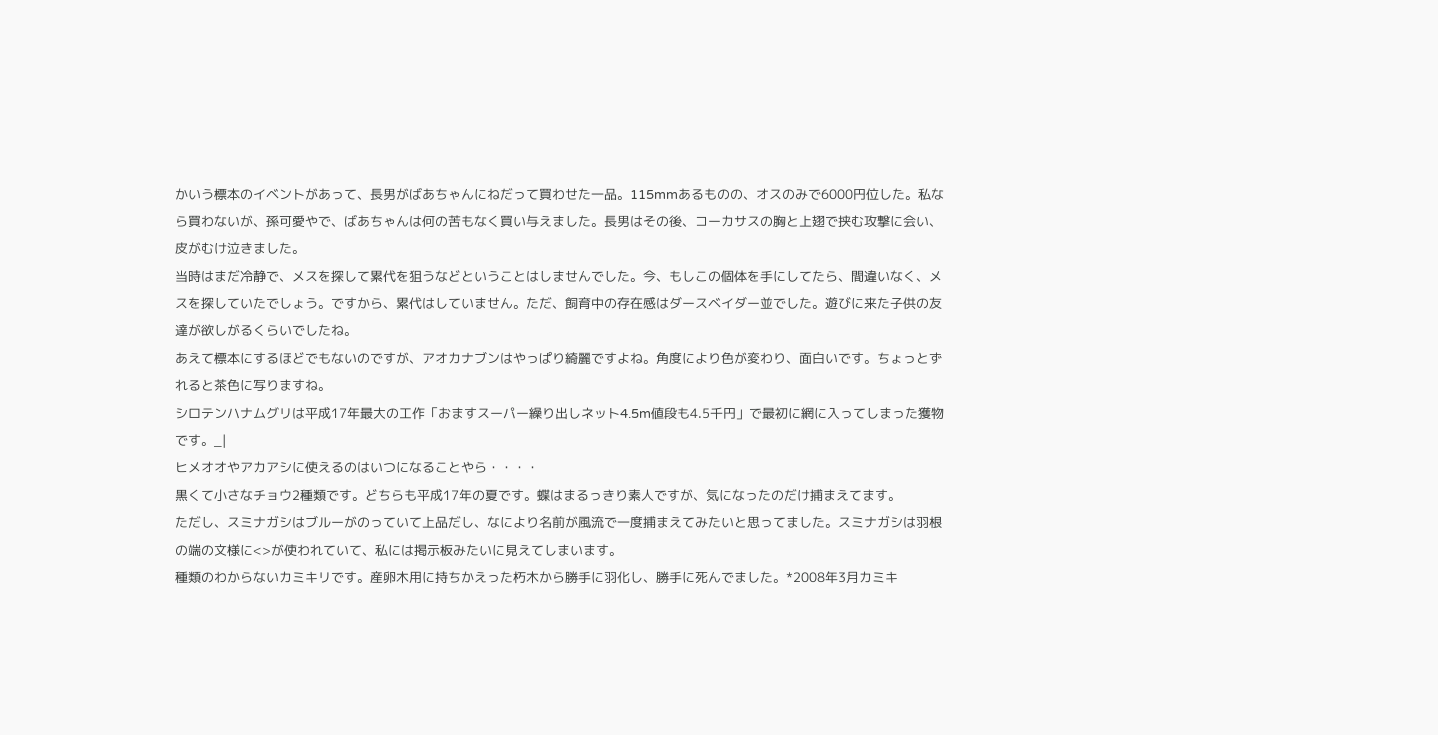かいう標本のイベントがあって、長男がばあちゃんにねだって買わせた一品。115mmあるものの、オスのみで6000円位した。私なら買わないが、孫可愛やで、ばあちゃんは何の苦もなく買い与えました。長男はその後、コーカサスの胸と上翅で挟む攻撃に会い、皮がむけ泣きました。
当時はまだ冷静で、メスを探して累代を狙うなどということはしませんでした。今、もしこの個体を手にしてたら、間違いなく、メスを探していたでしょう。ですから、累代はしていません。ただ、飼育中の存在感はダースベイダー並でした。遊びに来た子供の友達が欲しがるくらいでしたね。
あえて標本にするほどでもないのですが、アオカナブンはやっぱり綺麗ですよね。角度により色が変わり、面白いです。ちょっとずれると茶色に写りますね。
シロテンハナムグリは平成17年最大の工作「おますスーパー繰り出しネット4.5m値段も4.5千円」で最初に網に入ってしまった獲物です。_|
ヒメオオやアカアシに使えるのはいつになることやら・・・・
黒くて小さなチョウ2種類です。どちらも平成17年の夏です。蝶はまるっきり素人ですが、気になったのだけ捕まえてます。
ただし、スミナガシはブルーがのっていて上品だし、なにより名前が風流で一度捕まえてみたいと思ってました。スミナガシは羽根の端の文様に<>が使われていて、私には掲示板みたいに見えてしまいます。
種類のわからないカミキリです。産卵木用に持ちかえった朽木から勝手に羽化し、勝手に死んでました。*2008年3月カミキ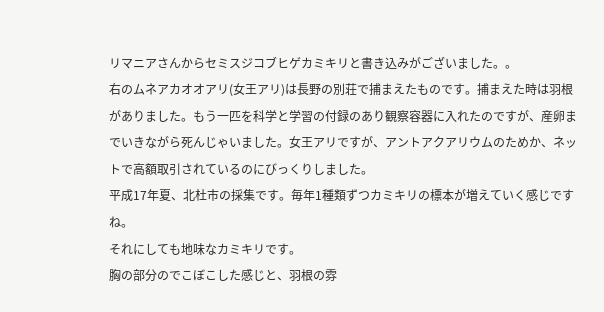リマニアさんからセミスジコブヒゲカミキリと書き込みがございました。。
右のムネアカオオアリ(女王アリ)は長野の別荘で捕まえたものです。捕まえた時は羽根がありました。もう一匹を科学と学習の付録のあり観察容器に入れたのですが、産卵までいきながら死んじゃいました。女王アリですが、アントアクアリウムのためか、ネットで高額取引されているのにびっくりしました。
平成17年夏、北杜市の採集です。毎年1種類ずつカミキリの標本が増えていく感じですね。
それにしても地味なカミキリです。
胸の部分のでこぼこした感じと、羽根の雰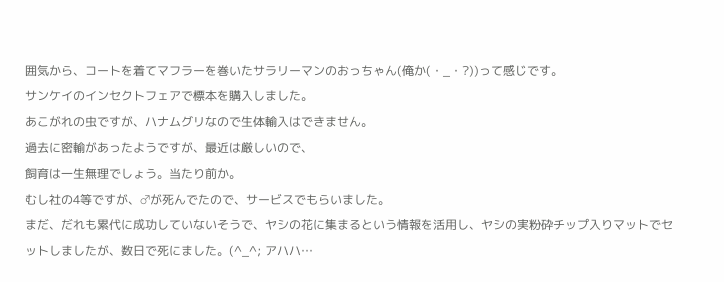囲気から、コートを着てマフラーを巻いたサラリーマンのおっちゃん(俺か(・_・?))って感じです。
サンケイのインセクトフェアで標本を購入しました。
あこがれの虫ですが、ハナムグリなので生体輸入はできません。
過去に密輸があったようですが、最近は厳しいので、
飼育は一生無理でしょう。当たり前か。
むし社の4等ですが、♂が死んでたので、サービスでもらいました。
まだ、だれも累代に成功していないそうで、ヤシの花に集まるという情報を活用し、ヤシの実粉砕チップ入りマットでセットしましたが、数日で死にました。(^_^; アハハ…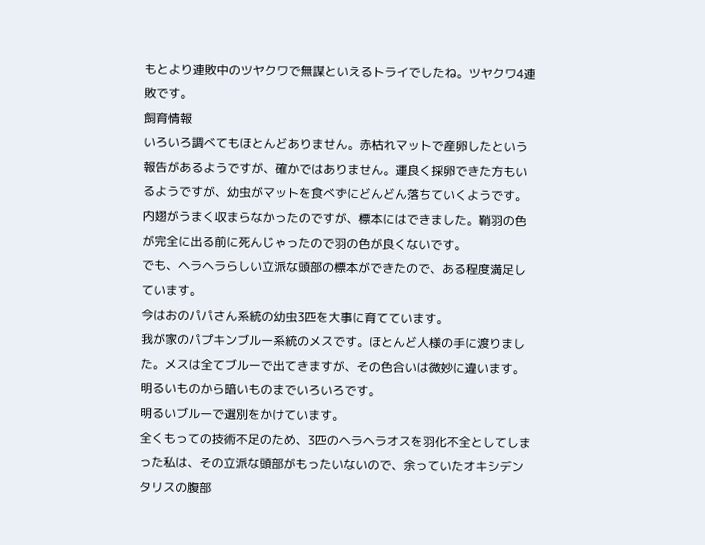もとより連敗中のツヤクワで無謀といえるトライでしたね。ツヤクワ4連敗です。
飼育情報
いろいろ調べてもほとんどありません。赤枯れマットで産卵したという報告があるようですが、確かではありません。運良く採卵できた方もいるようですが、幼虫がマットを食べずにどんどん落ちていくようです。
内翅がうまく収まらなかったのですが、標本にはできました。鞘羽の色が完全に出る前に死んじゃったので羽の色が良くないです。
でも、ヘラヘラらしい立派な頭部の標本ができたので、ある程度満足しています。
今はおのパパさん系統の幼虫3匹を大事に育てています。
我が家のパプキンブルー系統のメスです。ほとんど人様の手に渡りました。メスは全てブルーで出てきますが、その色合いは微妙に違います。明るいものから暗いものまでいろいろです。
明るいブルーで選別をかけています。
全くもっての技術不足のため、3匹のヘラヘラオスを羽化不全としてしまった私は、その立派な頭部がもったいないので、余っていたオキシデンタリスの腹部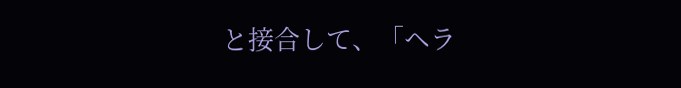と接合して、「ヘラ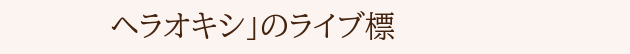ヘラオキシ」のライブ標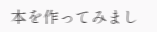本を作ってみまし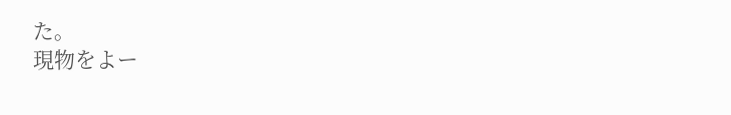た。
現物をよー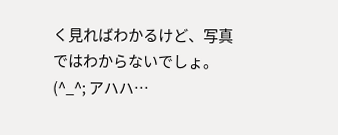く見ればわかるけど、写真ではわからないでしょ。(^_^; アハハ…